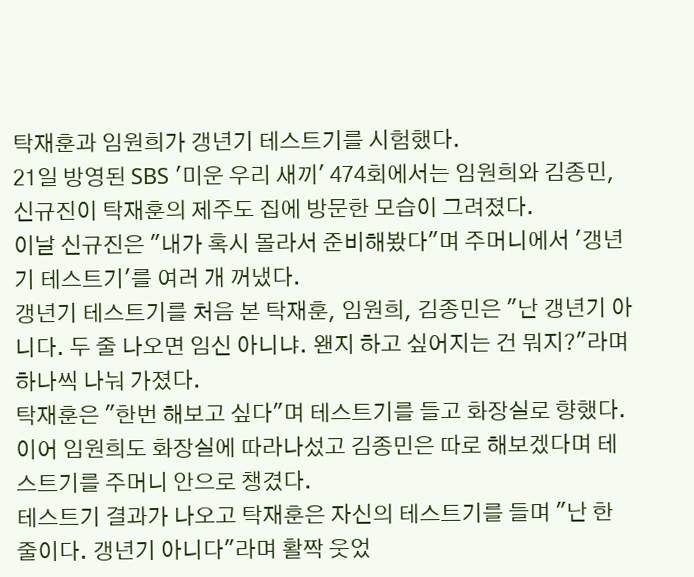탁재훈과 임원희가 갱년기 테스트기를 시험했다.
21일 방영된 SBS '미운 우리 새끼' 474회에서는 임원희와 김종민, 신규진이 탁재훈의 제주도 집에 방문한 모습이 그려졌다.
이날 신규진은 "내가 혹시 몰라서 준비해봤다"며 주머니에서 '갱년기 테스트기'를 여러 개 꺼냈다.
갱년기 테스트기를 처음 본 탁재훈, 임원희, 김종민은 "난 갱년기 아니다. 두 줄 나오면 임신 아니냐. 왠지 하고 싶어지는 건 뭐지?"라며 하나씩 나눠 가졌다.
탁재훈은 "한번 해보고 싶다"며 테스트기를 들고 화장실로 향했다.
이어 임원희도 화장실에 따라나섰고 김종민은 따로 해보겠다며 테스트기를 주머니 안으로 챙겼다.
테스트기 결과가 나오고 탁재훈은 자신의 테스트기를 들며 "난 한 줄이다. 갱년기 아니다"라며 활짝 웃었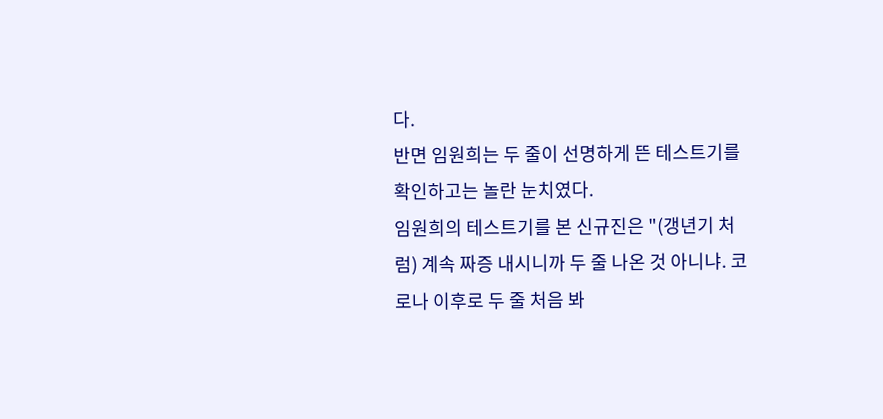다.
반면 임원희는 두 줄이 선명하게 뜬 테스트기를 확인하고는 놀란 눈치였다.
임원희의 테스트기를 본 신규진은 "(갱년기 처럼) 계속 짜증 내시니까 두 줄 나온 것 아니냐. 코로나 이후로 두 줄 처음 봐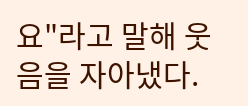요"라고 말해 웃음을 자아냈다.